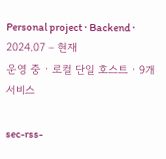Personal project · Backend · 2024.07 – 현재
운영 중 · 로컬 단일 호스트 · 9개 서비스

sec-rss-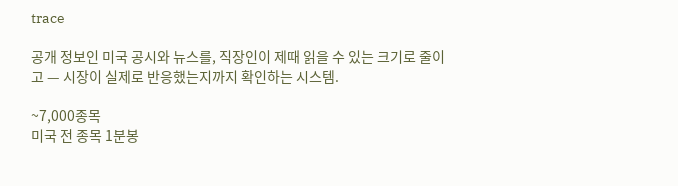trace

공개 정보인 미국 공시와 뉴스를, 직장인이 제때 읽을 수 있는 크기로 줄이고 — 시장이 실제로 반응했는지까지 확인하는 시스템.

~7,000종목
미국 전 종목 1분봉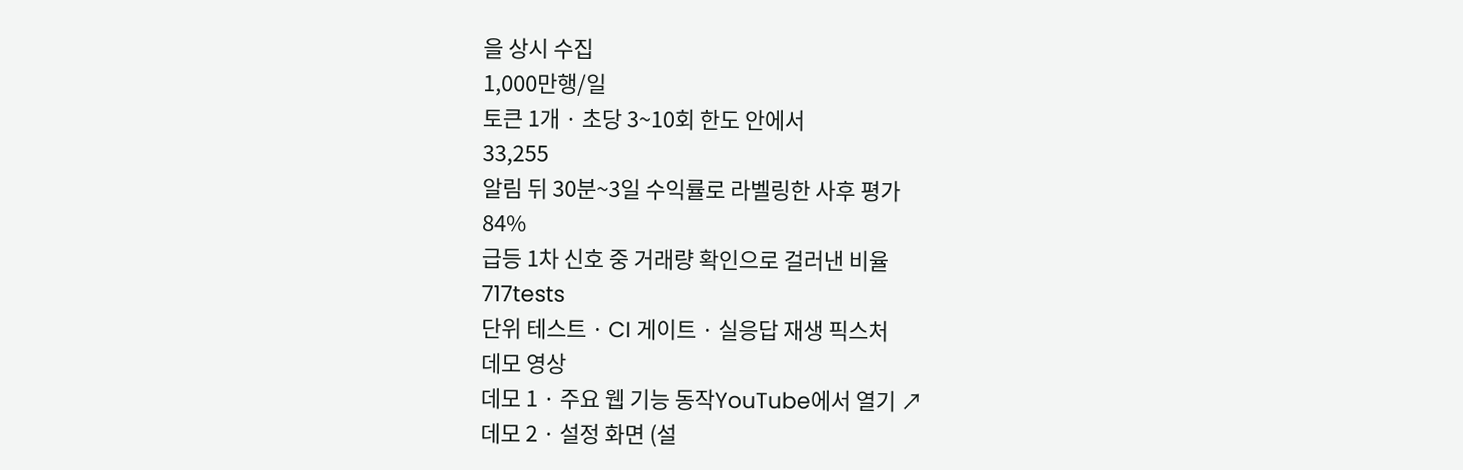을 상시 수집
1,000만행/일
토큰 1개 · 초당 3~10회 한도 안에서
33,255
알림 뒤 30분~3일 수익률로 라벨링한 사후 평가
84%
급등 1차 신호 중 거래량 확인으로 걸러낸 비율
717tests
단위 테스트 · CI 게이트 · 실응답 재생 픽스처
데모 영상
데모 1 · 주요 웹 기능 동작YouTube에서 열기 ↗
데모 2 · 설정 화면 (설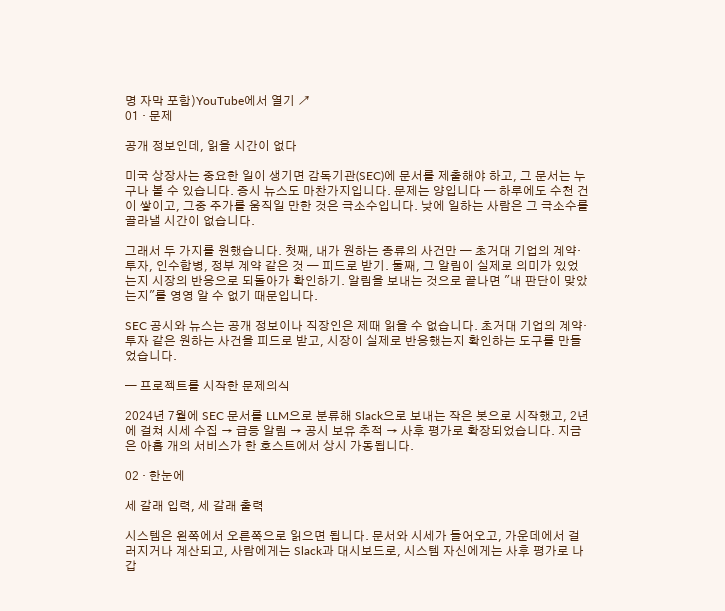명 자막 포함)YouTube에서 열기 ↗
01 · 문제

공개 정보인데, 읽을 시간이 없다

미국 상장사는 중요한 일이 생기면 감독기관(SEC)에 문서를 제출해야 하고, 그 문서는 누구나 볼 수 있습니다. 증시 뉴스도 마찬가지입니다. 문제는 양입니다 — 하루에도 수천 건이 쌓이고, 그중 주가를 움직일 만한 것은 극소수입니다. 낮에 일하는 사람은 그 극소수를 골라낼 시간이 없습니다.

그래서 두 가지를 원했습니다. 첫째, 내가 원하는 종류의 사건만 — 초거대 기업의 계약·투자, 인수합병, 정부 계약 같은 것 — 피드로 받기. 둘째, 그 알림이 실제로 의미가 있었는지 시장의 반응으로 되돌아가 확인하기. 알림을 보내는 것으로 끝나면 "내 판단이 맞았는지"를 영영 알 수 없기 때문입니다.

SEC 공시와 뉴스는 공개 정보이나 직장인은 제때 읽을 수 없습니다. 초거대 기업의 계약·투자 같은 원하는 사건을 피드로 받고, 시장이 실제로 반응했는지 확인하는 도구를 만들었습니다.

— 프로젝트를 시작한 문제의식

2024년 7월에 SEC 문서를 LLM으로 분류해 Slack으로 보내는 작은 봇으로 시작했고, 2년에 걸쳐 시세 수집 → 급등 알림 → 공시 보유 추적 → 사후 평가로 확장되었습니다. 지금은 아홉 개의 서비스가 한 호스트에서 상시 가동됩니다.

02 · 한눈에

세 갈래 입력, 세 갈래 출력

시스템은 왼쪽에서 오른쪽으로 읽으면 됩니다. 문서와 시세가 들어오고, 가운데에서 걸러지거나 계산되고, 사람에게는 Slack과 대시보드로, 시스템 자신에게는 사후 평가로 나갑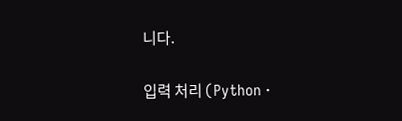니다.

입력 처리 (Python ·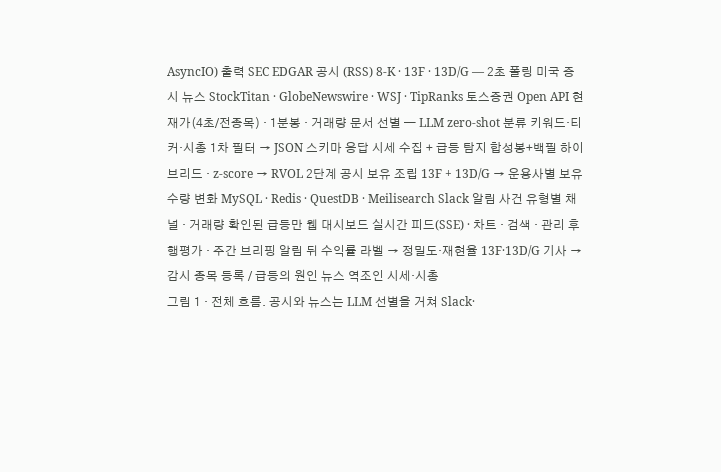AsyncIO) 출력 SEC EDGAR 공시 (RSS) 8-K · 13F · 13D/G — 2초 폴링 미국 증시 뉴스 StockTitan · GlobeNewswire · WSJ · TipRanks 토스증권 Open API 현재가(4초/전종목) · 1분봉 · 거래량 문서 선별 — LLM zero-shot 분류 키워드·티커·시총 1차 필터 → JSON 스키마 응답 시세 수집 + 급등 탐지 합성봉+백필 하이브리드 · z-score → RVOL 2단계 공시 보유 조립 13F + 13D/G → 운용사별 보유 수량 변화 MySQL · Redis · QuestDB · Meilisearch Slack 알림 사건 유형별 채널 · 거래량 확인된 급등만 웹 대시보드 실시간 피드(SSE) · 차트 · 검색 · 관리 후행평가 · 주간 브리핑 알림 뒤 수익률 라벨 → 정밀도·재현율 13F·13D/G 기사 → 감시 종목 등록 / 급등의 원인 뉴스 역조인 시세·시총
그림 1 · 전체 흐름. 공시와 뉴스는 LLM 선별을 거쳐 Slack·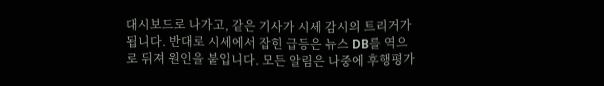대시보드로 나가고, 같은 기사가 시세 감시의 트리거가 됩니다. 반대로 시세에서 잡힌 급등은 뉴스 DB를 역으로 뒤져 원인을 붙입니다. 모든 알림은 나중에 후행평가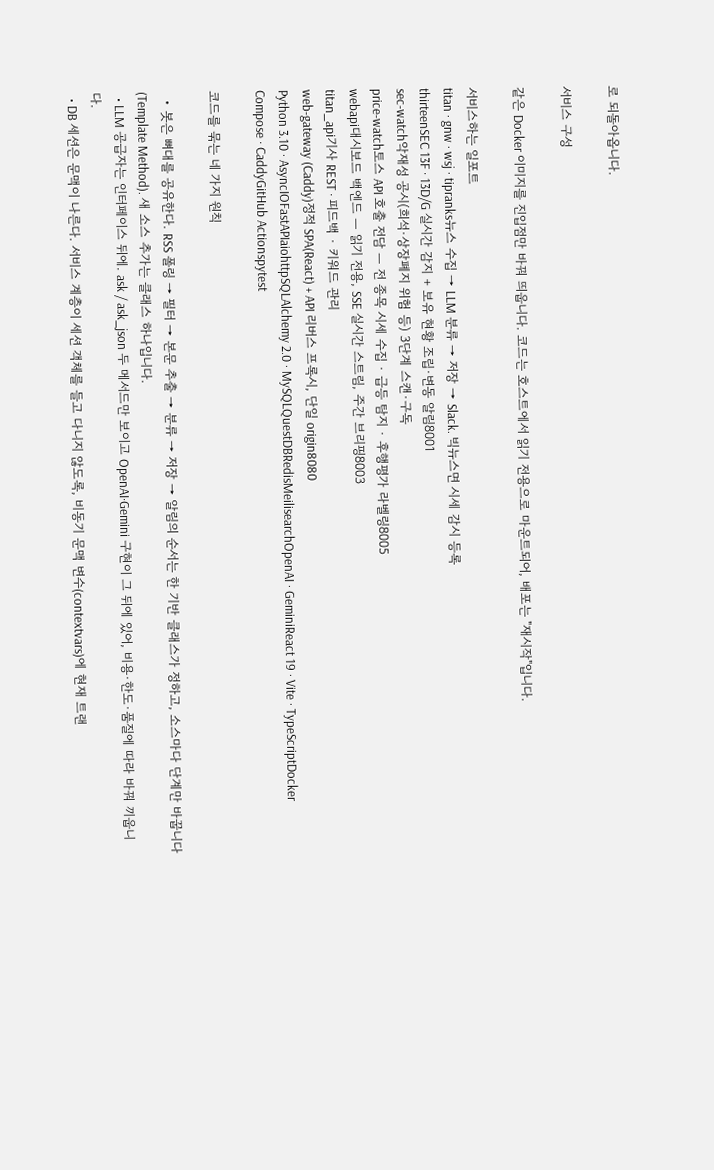로 되돌아옵니다.

서비스 구성

같은 Docker 이미지를 진입점만 바꿔 띄웁니다. 코드는 호스트에서 읽기 전용으로 마운트되어, 배포는 "재시작"입니다.

서비스하는 일포트
titan · gnw · wsj · tipranks뉴스 수집 → LLM 분류 → 저장 → Slack. 빅뉴스면 시세 감시 등록
thirteenSEC 13F · 13D/G 실시간 감지 + 보유 현황 조립·변동 알림8001
sec-watch악재성 공시(희석·상장폐지 위험 등) 3단계 스캔·구독
price-watch토스 API 호출 전담 — 전 종목 시세 수집 · 급등 탐지 · 후행평가 라벨링8005
webapi대시보드 백엔드 — 읽기 전용, SSE 실시간 스트림, 주간 브리핑8003
titan_api기사 REST · 피드백 · 키워드 관리
web-gateway (Caddy)정적 SPA(React) + API 리버스 프록시, 단일 origin8080
Python 3.10 · AsyncIOFastAPIaiohttpSQLAlchemy 2.0 · MySQLQuestDBRedisMeilisearchOpenAI · GeminiReact 19 · Vite · TypeScriptDocker Compose · CaddyGitHub Actionspytest

코드를 묶는 네 가지 원칙

  • 봇은 뼈대를 공유한다. RSS 폴링 → 필터 → 본문 추출 → 분류 → 저장 → 알림의 순서는 한 기반 클래스가 정하고, 소스마다 단계만 바꿉니다(Template Method). 새 소스 추가는 클래스 하나입니다.
  • LLM 공급자는 인터페이스 뒤에. ask / ask_json 두 메서드만 보이고 OpenAI·Gemini 구현이 그 뒤에 있어, 비용·한도·품질에 따라 바꿔 끼웁니다.
  • DB 세션은 문맥이 나른다. 서비스 계층이 세션 객체를 들고 다니지 않도록, 비동기 문맥 변수(contextvars)에 현재 트랜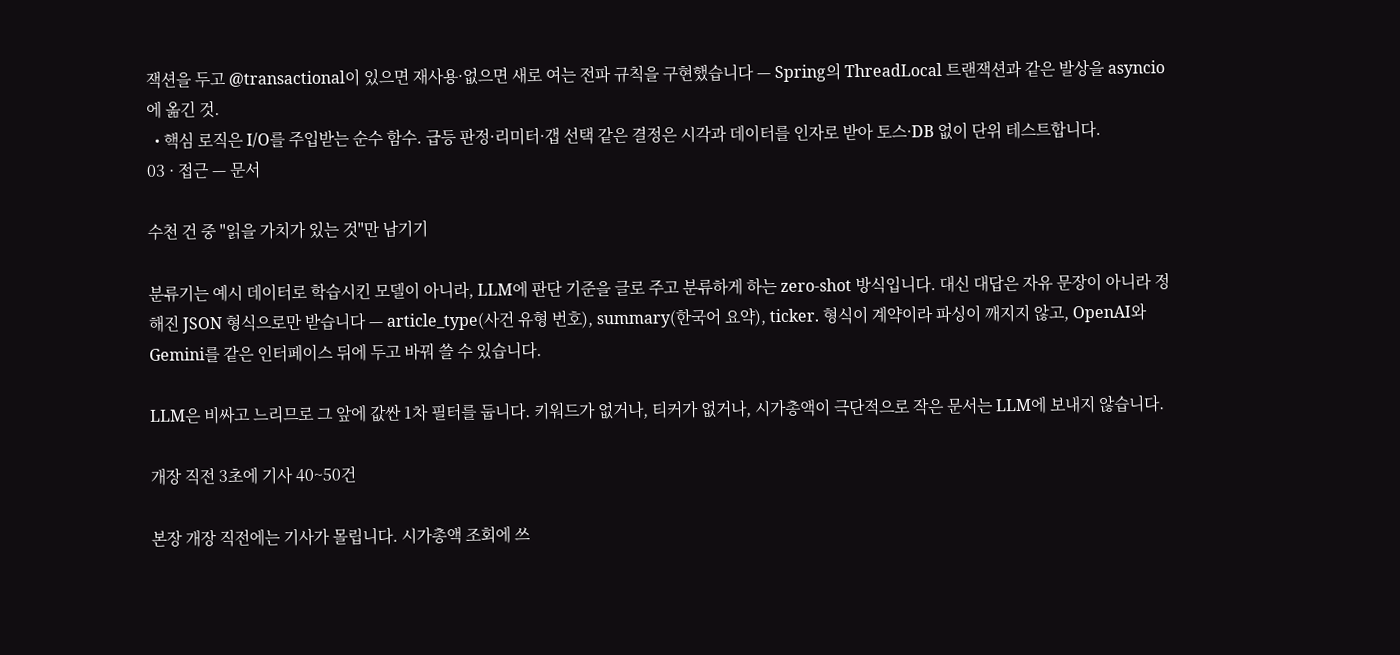잭션을 두고 @transactional이 있으면 재사용·없으면 새로 여는 전파 규칙을 구현했습니다 — Spring의 ThreadLocal 트랜잭션과 같은 발상을 asyncio에 옮긴 것.
  • 핵심 로직은 I/O를 주입받는 순수 함수. 급등 판정·리미터·갭 선택 같은 결정은 시각과 데이터를 인자로 받아 토스·DB 없이 단위 테스트합니다.
03 · 접근 — 문서

수천 건 중 "읽을 가치가 있는 것"만 남기기

분류기는 예시 데이터로 학습시킨 모델이 아니라, LLM에 판단 기준을 글로 주고 분류하게 하는 zero-shot 방식입니다. 대신 대답은 자유 문장이 아니라 정해진 JSON 형식으로만 받습니다 — article_type(사건 유형 번호), summary(한국어 요약), ticker. 형식이 계약이라 파싱이 깨지지 않고, OpenAI와 Gemini를 같은 인터페이스 뒤에 두고 바꿔 쓸 수 있습니다.

LLM은 비싸고 느리므로 그 앞에 값싼 1차 필터를 둡니다. 키워드가 없거나, 티커가 없거나, 시가총액이 극단적으로 작은 문서는 LLM에 보내지 않습니다.

개장 직전 3초에 기사 40~50건

본장 개장 직전에는 기사가 몰립니다. 시가총액 조회에 쓰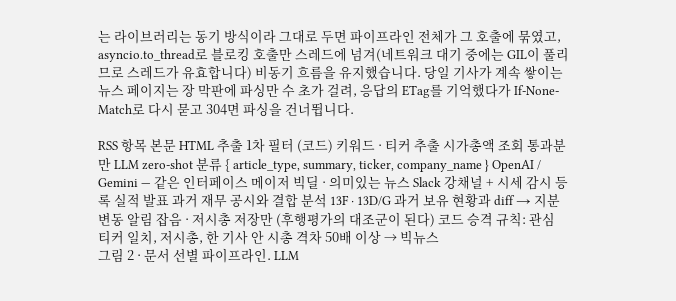는 라이브러리는 동기 방식이라 그대로 두면 파이프라인 전체가 그 호출에 묶였고, asyncio.to_thread로 블로킹 호출만 스레드에 넘겨(네트워크 대기 중에는 GIL이 풀리므로 스레드가 유효합니다) 비동기 흐름을 유지했습니다. 당일 기사가 계속 쌓이는 뉴스 페이지는 장 막판에 파싱만 수 초가 걸려, 응답의 ETag를 기억했다가 If-None-Match로 다시 묻고 304면 파싱을 건너뜁니다.

RSS 항목 본문 HTML 추출 1차 필터 (코드) 키워드 · 티커 추출 시가총액 조회 통과분만 LLM zero-shot 분류 { article_type, summary, ticker, company_name } OpenAI / Gemini — 같은 인터페이스 메이저 빅딜 · 의미있는 뉴스 Slack 강채널 + 시세 감시 등록 실적 발표 과거 재무 공시와 결합 분석 13F · 13D/G 과거 보유 현황과 diff → 지분 변동 알림 잡음 · 저시총 저장만 (후행평가의 대조군이 된다) 코드 승격 규칙: 관심 티커 일치, 저시총, 한 기사 안 시총 격차 50배 이상 → 빅뉴스
그림 2 · 문서 선별 파이프라인. LLM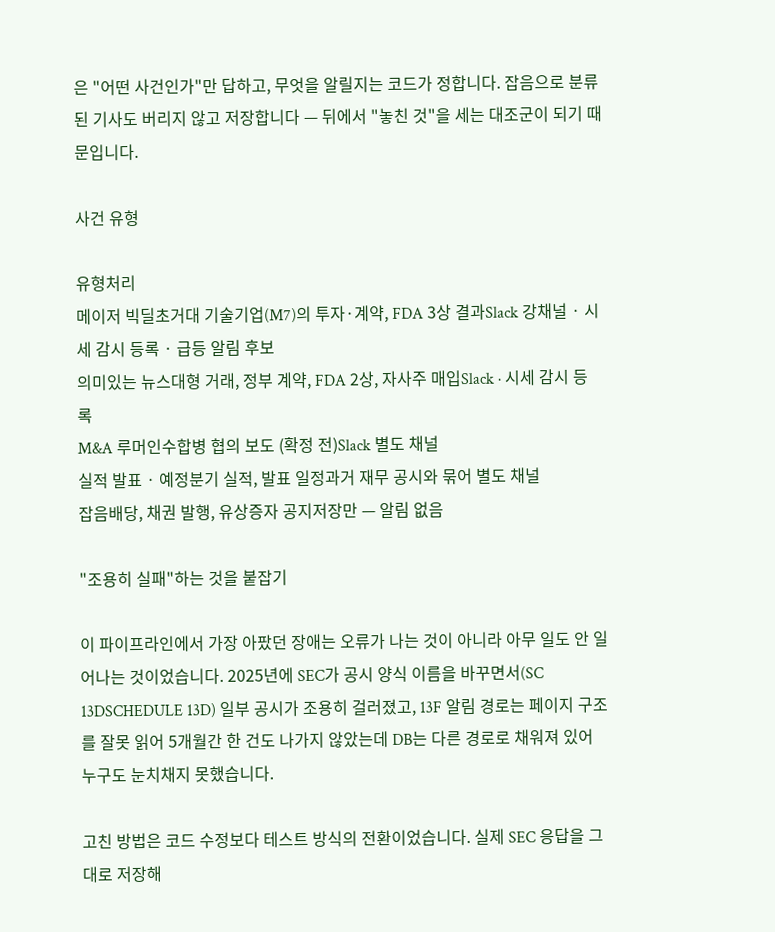은 "어떤 사건인가"만 답하고, 무엇을 알릴지는 코드가 정합니다. 잡음으로 분류된 기사도 버리지 않고 저장합니다 — 뒤에서 "놓친 것"을 세는 대조군이 되기 때문입니다.

사건 유형

유형처리
메이저 빅딜초거대 기술기업(M7)의 투자·계약, FDA 3상 결과Slack 강채널 · 시세 감시 등록 · 급등 알림 후보
의미있는 뉴스대형 거래, 정부 계약, FDA 2상, 자사주 매입Slack · 시세 감시 등록
M&A 루머인수합병 협의 보도 (확정 전)Slack 별도 채널
실적 발표 · 예정분기 실적, 발표 일정과거 재무 공시와 묶어 별도 채널
잡음배당, 채권 발행, 유상증자 공지저장만 — 알림 없음

"조용히 실패"하는 것을 붙잡기

이 파이프라인에서 가장 아팠던 장애는 오류가 나는 것이 아니라 아무 일도 안 일어나는 것이었습니다. 2025년에 SEC가 공시 양식 이름을 바꾸면서(SC 13DSCHEDULE 13D) 일부 공시가 조용히 걸러졌고, 13F 알림 경로는 페이지 구조를 잘못 읽어 5개월간 한 건도 나가지 않았는데 DB는 다른 경로로 채워져 있어 누구도 눈치채지 못했습니다.

고친 방법은 코드 수정보다 테스트 방식의 전환이었습니다. 실제 SEC 응답을 그대로 저장해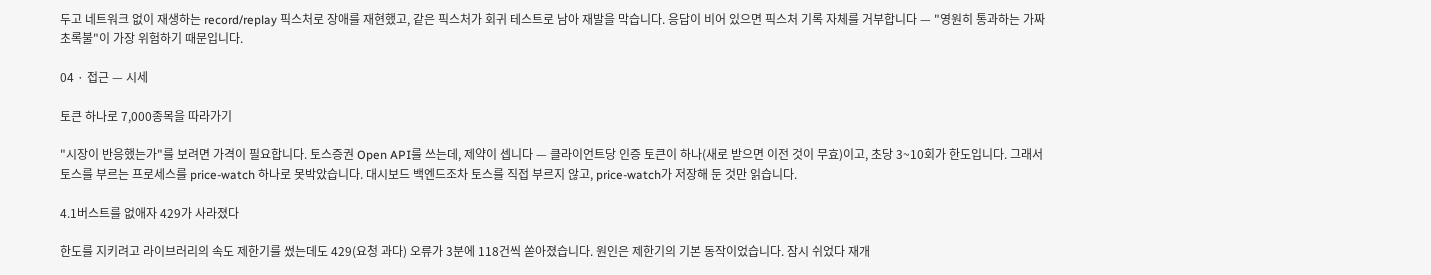두고 네트워크 없이 재생하는 record/replay 픽스처로 장애를 재현했고, 같은 픽스처가 회귀 테스트로 남아 재발을 막습니다. 응답이 비어 있으면 픽스처 기록 자체를 거부합니다 — "영원히 통과하는 가짜 초록불"이 가장 위험하기 때문입니다.

04 · 접근 — 시세

토큰 하나로 7,000종목을 따라가기

"시장이 반응했는가"를 보려면 가격이 필요합니다. 토스증권 Open API를 쓰는데, 제약이 셉니다 — 클라이언트당 인증 토큰이 하나(새로 받으면 이전 것이 무효)이고, 초당 3~10회가 한도입니다. 그래서 토스를 부르는 프로세스를 price-watch 하나로 못박았습니다. 대시보드 백엔드조차 토스를 직접 부르지 않고, price-watch가 저장해 둔 것만 읽습니다.

4.1버스트를 없애자 429가 사라졌다

한도를 지키려고 라이브러리의 속도 제한기를 썼는데도 429(요청 과다) 오류가 3분에 118건씩 쏟아졌습니다. 원인은 제한기의 기본 동작이었습니다. 잠시 쉬었다 재개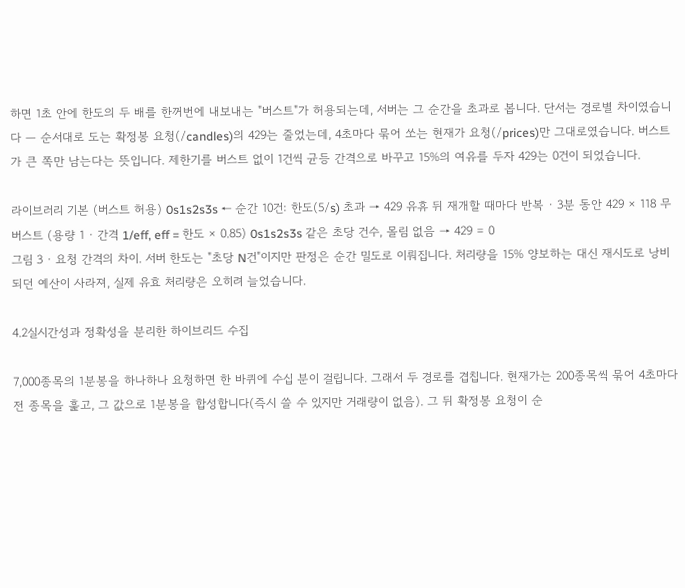하면 1초 안에 한도의 두 배를 한꺼번에 내보내는 "버스트"가 허용되는데, 서버는 그 순간을 초과로 봅니다. 단서는 경로별 차이였습니다 — 순서대로 도는 확정봉 요청(/candles)의 429는 줄었는데, 4초마다 묶어 쏘는 현재가 요청(/prices)만 그대로였습니다. 버스트가 큰 쪽만 남는다는 뜻입니다. 제한기를 버스트 없이 1건씩 균등 간격으로 바꾸고 15%의 여유를 두자 429는 0건이 되었습니다.

라이브러리 기본 (버스트 허용) 0s1s2s3s ← 순간 10건: 한도(5/s) 초과 → 429 유휴 뒤 재개할 때마다 반복 · 3분 동안 429 × 118 무버스트 (용량 1 · 간격 1/eff, eff = 한도 × 0.85) 0s1s2s3s 같은 초당 건수, 몰림 없음 → 429 = 0
그림 3 · 요청 간격의 차이. 서버 한도는 "초당 N건"이지만 판정은 순간 밀도로 이뤄집니다. 처리량을 15% 양보하는 대신 재시도로 낭비되던 예산이 사라져, 실제 유효 처리량은 오히려 늘었습니다.

4.2실시간성과 정확성을 분리한 하이브리드 수집

7,000종목의 1분봉을 하나하나 요청하면 한 바퀴에 수십 분이 걸립니다. 그래서 두 경로를 겹칩니다. 현재가는 200종목씩 묶어 4초마다 전 종목을 훑고, 그 값으로 1분봉을 합성합니다(즉시 쓸 수 있지만 거래량이 없음). 그 뒤 확정봉 요청이 순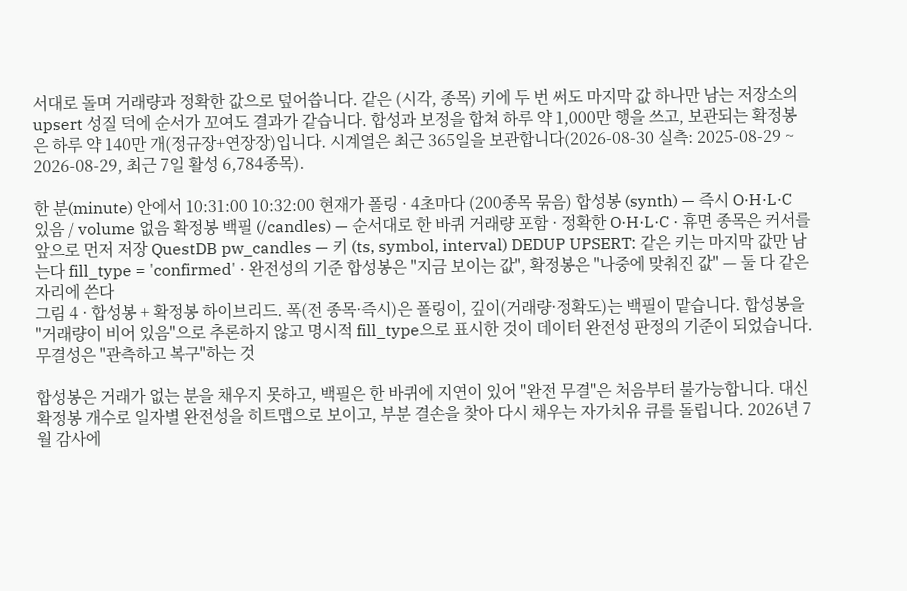서대로 돌며 거래량과 정확한 값으로 덮어씁니다. 같은 (시각, 종목) 키에 두 번 써도 마지막 값 하나만 남는 저장소의 upsert 성질 덕에 순서가 꼬여도 결과가 같습니다. 합성과 보정을 합쳐 하루 약 1,000만 행을 쓰고, 보관되는 확정봉은 하루 약 140만 개(정규장+연장장)입니다. 시계열은 최근 365일을 보관합니다(2026-08-30 실측: 2025-08-29 ~ 2026-08-29, 최근 7일 활성 6,784종목).

한 분(minute) 안에서 10:31:00 10:32:00 현재가 폴링 · 4초마다 (200종목 묶음) 합성봉 (synth) — 즉시 O·H·L·C 있음 / volume 없음 확정봉 백필 (/candles) — 순서대로 한 바퀴 거래량 포함 · 정확한 O·H·L·C · 휴면 종목은 커서를 앞으로 먼저 저장 QuestDB pw_candles — 키 (ts, symbol, interval) DEDUP UPSERT: 같은 키는 마지막 값만 남는다 fill_type = 'confirmed' · 완전성의 기준 합성봉은 "지금 보이는 값", 확정봉은 "나중에 맞춰진 값" — 둘 다 같은 자리에 쓴다
그림 4 · 합성봉 + 확정봉 하이브리드. 폭(전 종목·즉시)은 폴링이, 깊이(거래량·정확도)는 백필이 맡습니다. 합성봉을 "거래량이 비어 있음"으로 추론하지 않고 명시적 fill_type으로 표시한 것이 데이터 완전성 판정의 기준이 되었습니다.
무결성은 "관측하고 복구"하는 것

합성봉은 거래가 없는 분을 채우지 못하고, 백필은 한 바퀴에 지연이 있어 "완전 무결"은 처음부터 불가능합니다. 대신 확정봉 개수로 일자별 완전성을 히트맵으로 보이고, 부분 결손을 찾아 다시 채우는 자가치유 큐를 돌립니다. 2026년 7월 감사에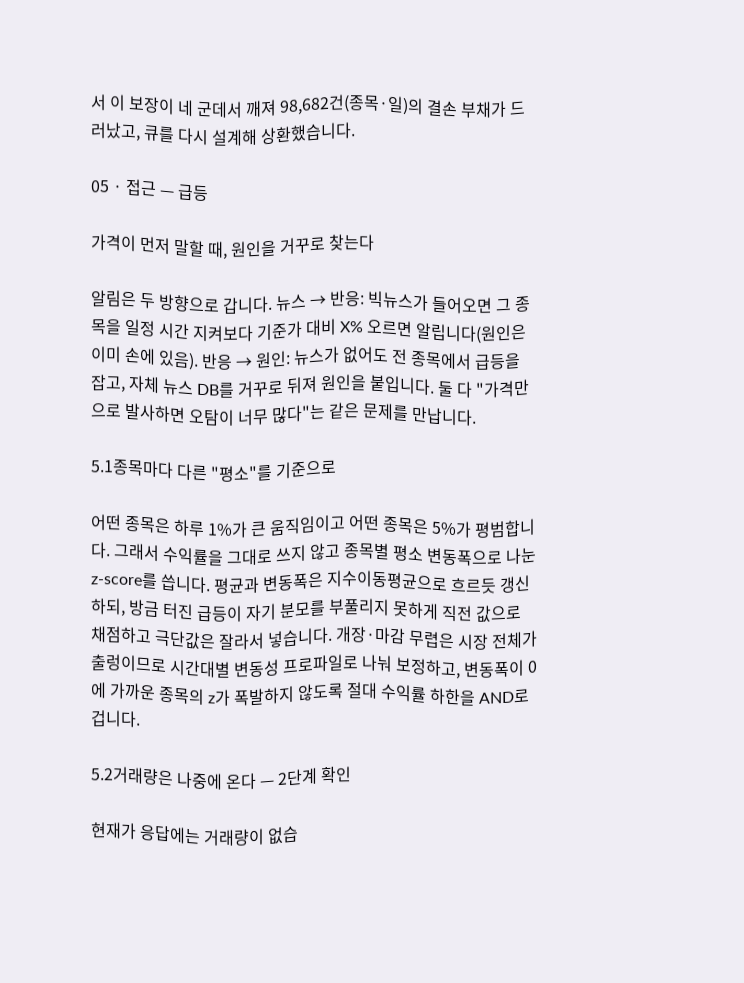서 이 보장이 네 군데서 깨져 98,682건(종목·일)의 결손 부채가 드러났고, 큐를 다시 설계해 상환했습니다.

05 · 접근 — 급등

가격이 먼저 말할 때, 원인을 거꾸로 찾는다

알림은 두 방향으로 갑니다. 뉴스 → 반응: 빅뉴스가 들어오면 그 종목을 일정 시간 지켜보다 기준가 대비 X% 오르면 알립니다(원인은 이미 손에 있음). 반응 → 원인: 뉴스가 없어도 전 종목에서 급등을 잡고, 자체 뉴스 DB를 거꾸로 뒤져 원인을 붙입니다. 둘 다 "가격만으로 발사하면 오탐이 너무 많다"는 같은 문제를 만납니다.

5.1종목마다 다른 "평소"를 기준으로

어떤 종목은 하루 1%가 큰 움직임이고 어떤 종목은 5%가 평범합니다. 그래서 수익률을 그대로 쓰지 않고 종목별 평소 변동폭으로 나눈 z-score를 씁니다. 평균과 변동폭은 지수이동평균으로 흐르듯 갱신하되, 방금 터진 급등이 자기 분모를 부풀리지 못하게 직전 값으로 채점하고 극단값은 잘라서 넣습니다. 개장·마감 무렵은 시장 전체가 출렁이므로 시간대별 변동성 프로파일로 나눠 보정하고, 변동폭이 0에 가까운 종목의 z가 폭발하지 않도록 절대 수익률 하한을 AND로 겁니다.

5.2거래량은 나중에 온다 — 2단계 확인

현재가 응답에는 거래량이 없습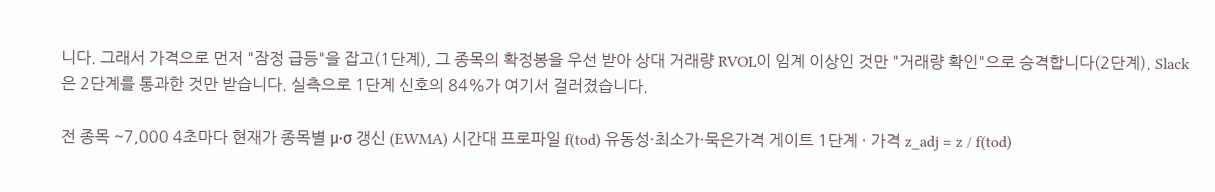니다. 그래서 가격으로 먼저 "잠정 급등"을 잡고(1단계), 그 종목의 확정봉을 우선 받아 상대 거래량 RVOL이 임계 이상인 것만 "거래량 확인"으로 승격합니다(2단계). Slack은 2단계를 통과한 것만 받습니다. 실측으로 1단계 신호의 84%가 여기서 걸러졌습니다.

전 종목 ~7,000 4초마다 현재가 종목별 μ·σ 갱신 (EWMA) 시간대 프로파일 f(tod) 유동성·최소가·묵은가격 게이트 1단계 · 가격 z_adj = z / f(tod)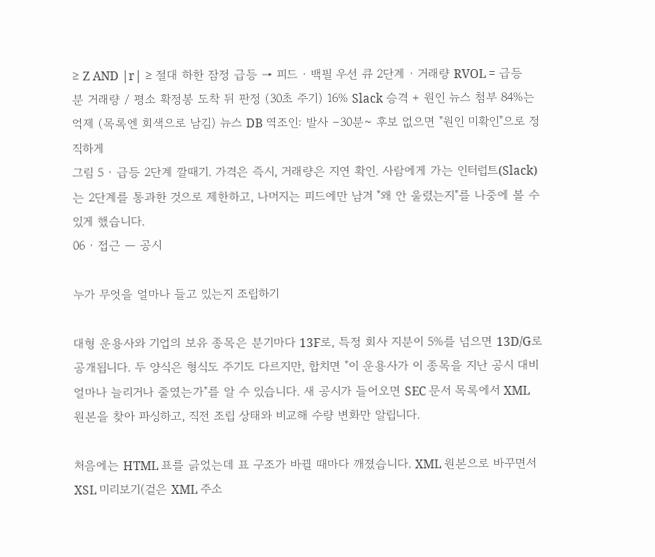≥ Z AND |r| ≥ 절대 하한 잠정 급등 → 피드 · 백필 우선 큐 2단계 · 거래량 RVOL = 급등분 거래량 / 평소 확정봉 도착 뒤 판정 (30초 주기) 16% Slack 승격 + 원인 뉴스 첨부 84%는 억제 (목록엔 회색으로 남김) 뉴스 DB 역조인: 발사 −30분~ 후보 없으면 "원인 미확인"으로 정직하게
그림 5 · 급등 2단계 깔때기. 가격은 즉시, 거래량은 지연 확인. 사람에게 가는 인터럽트(Slack)는 2단계를 통과한 것으로 제한하고, 나머지는 피드에만 남겨 "왜 안 울렸는지"를 나중에 볼 수 있게 했습니다.
06 · 접근 — 공시

누가 무엇을 얼마나 들고 있는지 조립하기

대형 운용사와 기업의 보유 종목은 분기마다 13F로, 특정 회사 지분이 5%를 넘으면 13D/G로 공개됩니다. 두 양식은 형식도 주기도 다르지만, 합치면 "이 운용사가 이 종목을 지난 공시 대비 얼마나 늘리거나 줄였는가"를 알 수 있습니다. 새 공시가 들어오면 SEC 문서 목록에서 XML 원본을 찾아 파싱하고, 직전 조립 상태와 비교해 수량 변화만 알립니다.

처음에는 HTML 표를 긁었는데 표 구조가 바뀔 때마다 깨졌습니다. XML 원본으로 바꾸면서 XSL 미리보기(겉은 XML 주소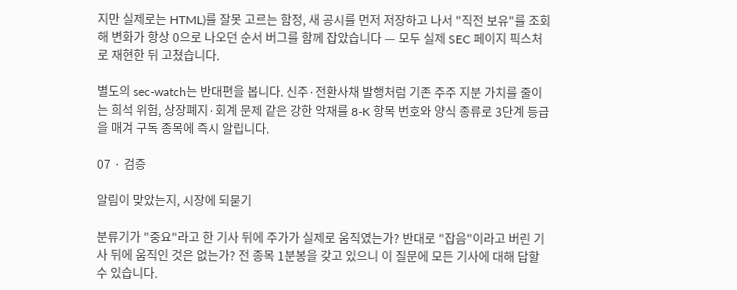지만 실제로는 HTML)를 잘못 고르는 함정, 새 공시를 먼저 저장하고 나서 "직전 보유"를 조회해 변화가 항상 0으로 나오던 순서 버그를 함께 잡았습니다 — 모두 실제 SEC 페이지 픽스처로 재현한 뒤 고쳤습니다.

별도의 sec-watch는 반대편을 봅니다. 신주·전환사채 발행처럼 기존 주주 지분 가치를 줄이는 희석 위험, 상장폐지·회계 문제 같은 강한 악재를 8-K 항목 번호와 양식 종류로 3단계 등급을 매겨 구독 종목에 즉시 알립니다.

07 · 검증

알림이 맞았는지, 시장에 되묻기

분류기가 "중요"라고 한 기사 뒤에 주가가 실제로 움직였는가? 반대로 "잡음"이라고 버린 기사 뒤에 움직인 것은 없는가? 전 종목 1분봉을 갖고 있으니 이 질문에 모든 기사에 대해 답할 수 있습니다.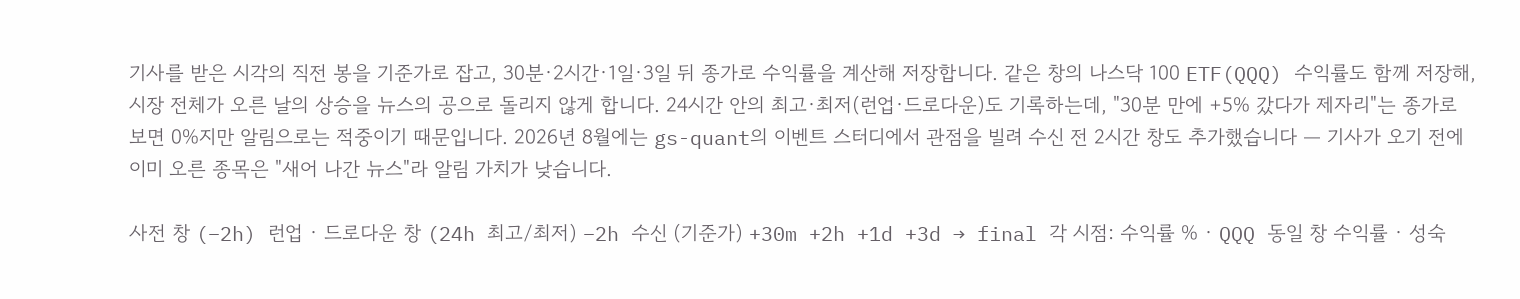기사를 받은 시각의 직전 봉을 기준가로 잡고, 30분·2시간·1일·3일 뒤 종가로 수익률을 계산해 저장합니다. 같은 창의 나스닥 100 ETF(QQQ) 수익률도 함께 저장해, 시장 전체가 오른 날의 상승을 뉴스의 공으로 돌리지 않게 합니다. 24시간 안의 최고·최저(런업·드로다운)도 기록하는데, "30분 만에 +5% 갔다가 제자리"는 종가로 보면 0%지만 알림으로는 적중이기 때문입니다. 2026년 8월에는 gs-quant의 이벤트 스터디에서 관점을 빌려 수신 전 2시간 창도 추가했습니다 — 기사가 오기 전에 이미 오른 종목은 "새어 나간 뉴스"라 알림 가치가 낮습니다.

사전 창 (−2h) 런업 · 드로다운 창 (24h 최고/최저) −2h 수신 (기준가) +30m +2h +1d +3d → final 각 시점: 수익률 % · QQQ 동일 창 수익률 · 성숙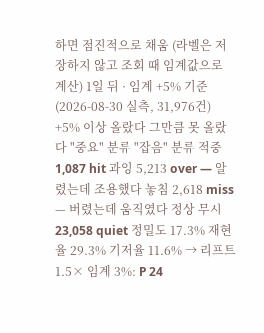하면 점진적으로 채움 (라벨은 저장하지 않고 조회 때 임계값으로 계산) 1일 뒤 · 임계 +5% 기준 (2026-08-30 실측, 31,976건) +5% 이상 올랐다 그만큼 못 올랐다 "중요" 분류 "잡음" 분류 적중 1,087 hit 과잉 5,213 over — 알렸는데 조용했다 놓침 2,618 miss — 버렸는데 움직였다 정상 무시 23,058 quiet 정밀도 17.3% 재현율 29.3% 기저율 11.6% → 리프트 1.5× 임계 3%: P 24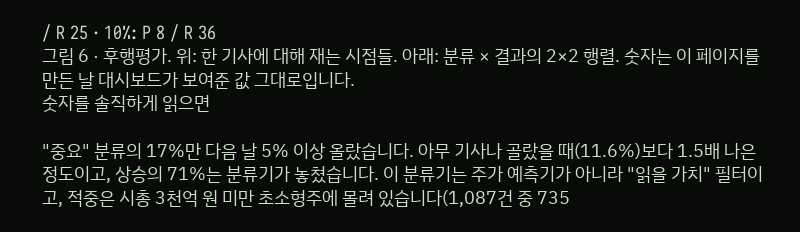/ R 25 · 10%: P 8 / R 36
그림 6 · 후행평가. 위: 한 기사에 대해 재는 시점들. 아래: 분류 × 결과의 2×2 행렬. 숫자는 이 페이지를 만든 날 대시보드가 보여준 값 그대로입니다.
숫자를 솔직하게 읽으면

"중요" 분류의 17%만 다음 날 5% 이상 올랐습니다. 아무 기사나 골랐을 때(11.6%)보다 1.5배 나은 정도이고, 상승의 71%는 분류기가 놓쳤습니다. 이 분류기는 주가 예측기가 아니라 "읽을 가치" 필터이고, 적중은 시총 3천억 원 미만 초소형주에 몰려 있습니다(1,087건 중 735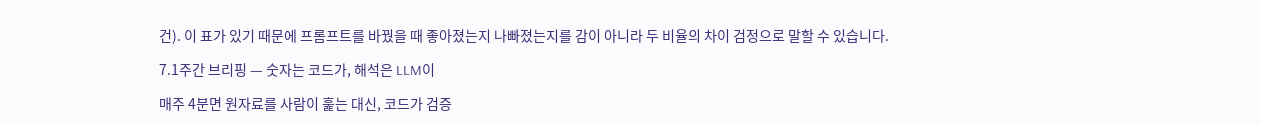건). 이 표가 있기 때문에 프롬프트를 바꿨을 때 좋아졌는지 나빠졌는지를 감이 아니라 두 비율의 차이 검정으로 말할 수 있습니다.

7.1주간 브리핑 — 숫자는 코드가, 해석은 LLM이

매주 4분면 원자료를 사람이 훑는 대신, 코드가 검증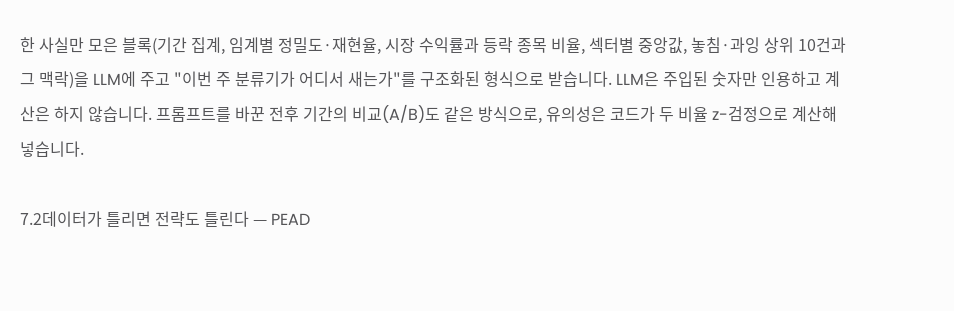한 사실만 모은 블록(기간 집계, 임계별 정밀도·재현율, 시장 수익률과 등락 종목 비율, 섹터별 중앙값, 놓침·과잉 상위 10건과 그 맥락)을 LLM에 주고 "이번 주 분류기가 어디서 새는가"를 구조화된 형식으로 받습니다. LLM은 주입된 숫자만 인용하고 계산은 하지 않습니다. 프롬프트를 바꾼 전후 기간의 비교(A/B)도 같은 방식으로, 유의성은 코드가 두 비율 z-검정으로 계산해 넣습니다.

7.2데이터가 틀리면 전략도 틀린다 — PEAD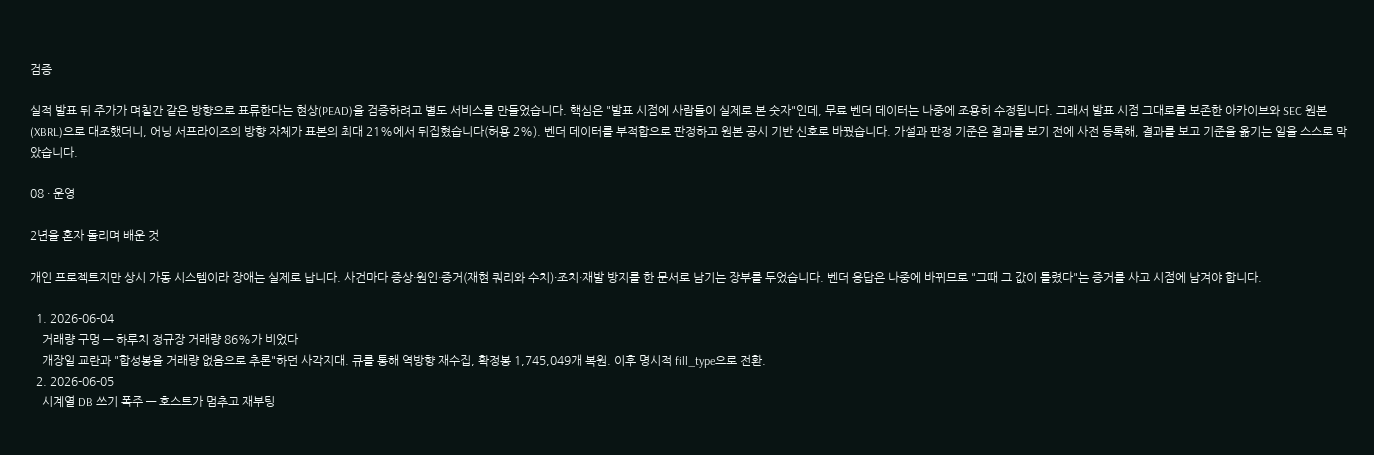검증

실적 발표 뒤 주가가 며칠간 같은 방향으로 표류한다는 현상(PEAD)을 검증하려고 별도 서비스를 만들었습니다. 핵심은 "발표 시점에 사람들이 실제로 본 숫자"인데, 무료 벤더 데이터는 나중에 조용히 수정됩니다. 그래서 발표 시점 그대로를 보존한 아카이브와 SEC 원본(XBRL)으로 대조했더니, 어닝 서프라이즈의 방향 자체가 표본의 최대 21%에서 뒤집혔습니다(허용 2%). 벤더 데이터를 부적합으로 판정하고 원본 공시 기반 신호로 바꿨습니다. 가설과 판정 기준은 결과를 보기 전에 사전 등록해, 결과를 보고 기준을 옮기는 일을 스스로 막았습니다.

08 · 운영

2년을 혼자 돌리며 배운 것

개인 프로젝트지만 상시 가동 시스템이라 장애는 실제로 납니다. 사건마다 증상·원인·증거(재현 쿼리와 수치)·조치·재발 방지를 한 문서로 남기는 장부를 두었습니다. 벤더 응답은 나중에 바뀌므로 "그때 그 값이 틀렸다"는 증거를 사고 시점에 남겨야 합니다.

  1. 2026-06-04
    거래량 구멍 — 하루치 정규장 거래량 86%가 비었다
    개장일 교란과 "합성봉을 거래량 없음으로 추론"하던 사각지대. 큐를 통해 역방향 재수집, 확정봉 1,745,049개 복원. 이후 명시적 fill_type으로 전환.
  2. 2026-06-05
    시계열 DB 쓰기 폭주 — 호스트가 멈추고 재부팅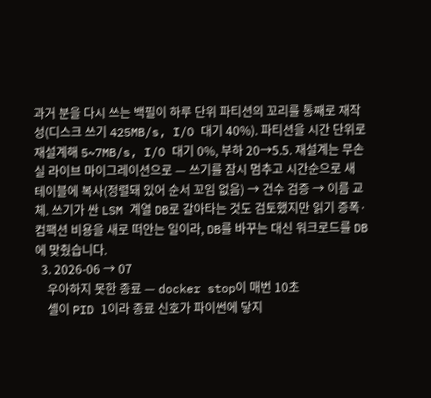과거 분을 다시 쓰는 백필이 하루 단위 파티션의 꼬리를 통째로 재작성(디스크 쓰기 425MB/s, I/O 대기 40%). 파티션을 시간 단위로 재설계해 5~7MB/s, I/O 대기 0%, 부하 20→5.5. 재설계는 무손실 라이브 마이그레이션으로 — 쓰기를 잠시 멈추고 시간순으로 새 테이블에 복사(정렬돼 있어 순서 꼬임 없음) → 건수 검증 → 이름 교체. 쓰기가 싼 LSM 계열 DB로 갈아타는 것도 검토했지만 읽기 증폭·컴팩션 비용을 새로 떠안는 일이라, DB를 바꾸는 대신 워크로드를 DB에 맞췄습니다.
  3. 2026-06 → 07
    우아하지 못한 종료 — docker stop이 매번 10초
    셸이 PID 1이라 종료 신호가 파이썬에 닿지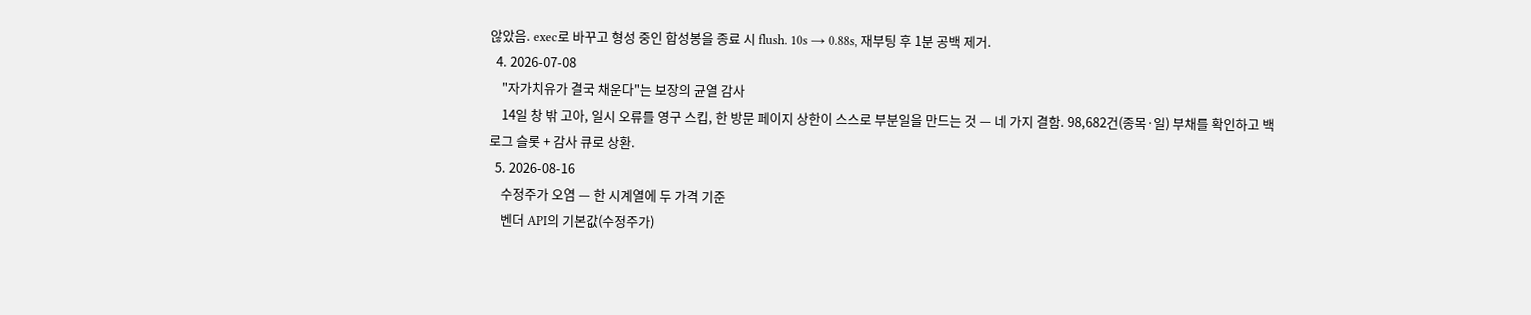않았음. exec로 바꾸고 형성 중인 합성봉을 종료 시 flush. 10s → 0.88s, 재부팅 후 1분 공백 제거.
  4. 2026-07-08
    "자가치유가 결국 채운다"는 보장의 균열 감사
    14일 창 밖 고아, 일시 오류를 영구 스킵, 한 방문 페이지 상한이 스스로 부분일을 만드는 것 — 네 가지 결함. 98,682건(종목·일) 부채를 확인하고 백로그 슬롯 + 감사 큐로 상환.
  5. 2026-08-16
    수정주가 오염 — 한 시계열에 두 가격 기준
    벤더 API의 기본값(수정주가)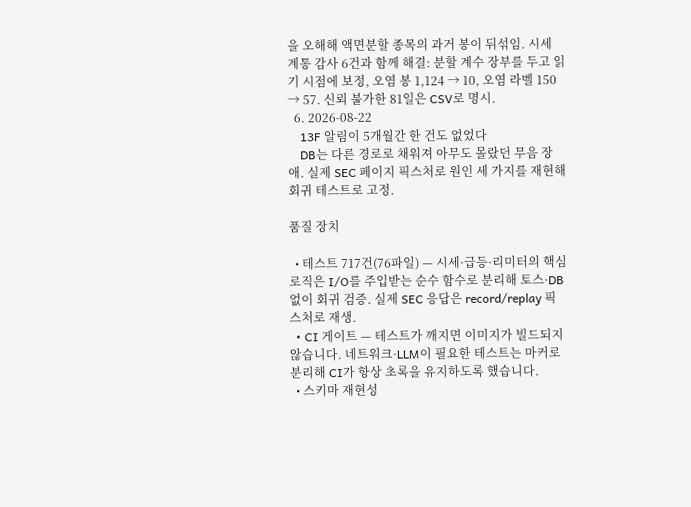을 오해해 액면분할 종목의 과거 봉이 뒤섞임. 시세 계통 감사 6건과 함께 해결: 분할 계수 장부를 두고 읽기 시점에 보정, 오염 봉 1,124 → 10, 오염 라벨 150 → 57. 신뢰 불가한 81일은 CSV로 명시.
  6. 2026-08-22
    13F 알림이 5개월간 한 건도 없었다
    DB는 다른 경로로 채워져 아무도 몰랐던 무음 장애. 실제 SEC 페이지 픽스처로 원인 세 가지를 재현해 회귀 테스트로 고정.

품질 장치

  • 테스트 717건(76파일) — 시세·급등·리미터의 핵심 로직은 I/O를 주입받는 순수 함수로 분리해 토스·DB 없이 회귀 검증. 실제 SEC 응답은 record/replay 픽스처로 재생.
  • CI 게이트 — 테스트가 깨지면 이미지가 빌드되지 않습니다. 네트워크·LLM이 필요한 테스트는 마커로 분리해 CI가 항상 초록을 유지하도록 했습니다.
  • 스키마 재현성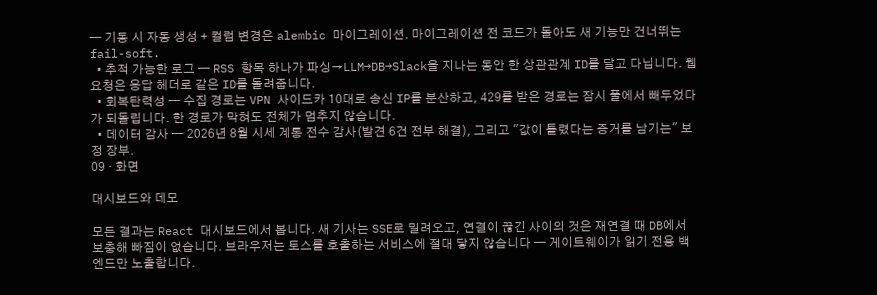— 기동 시 자동 생성 + 컬럼 변경은 alembic 마이그레이션. 마이그레이션 전 코드가 돌아도 새 기능만 건너뛰는 fail-soft.
  • 추적 가능한 로그 — RSS 항목 하나가 파싱→LLM→DB→Slack을 지나는 동안 한 상관관계 ID를 달고 다닙니다. 웹 요청은 응답 헤더로 같은 ID를 돌려줍니다.
  • 회복탄력성 — 수집 경로는 VPN 사이드카 10대로 송신 IP를 분산하고, 429를 받은 경로는 잠시 풀에서 빼두었다가 되돌립니다. 한 경로가 막혀도 전체가 멈추지 않습니다.
  • 데이터 감사 — 2026년 8월 시세 계통 전수 감사(발견 6건 전부 해결), 그리고 "값이 틀렸다는 증거를 남기는" 보정 장부.
09 · 화면

대시보드와 데모

모든 결과는 React 대시보드에서 봅니다. 새 기사는 SSE로 밀려오고, 연결이 끊긴 사이의 것은 재연결 때 DB에서 보충해 빠짐이 없습니다. 브라우저는 토스를 호출하는 서비스에 절대 닿지 않습니다 — 게이트웨이가 읽기 전용 백엔드만 노출합니다.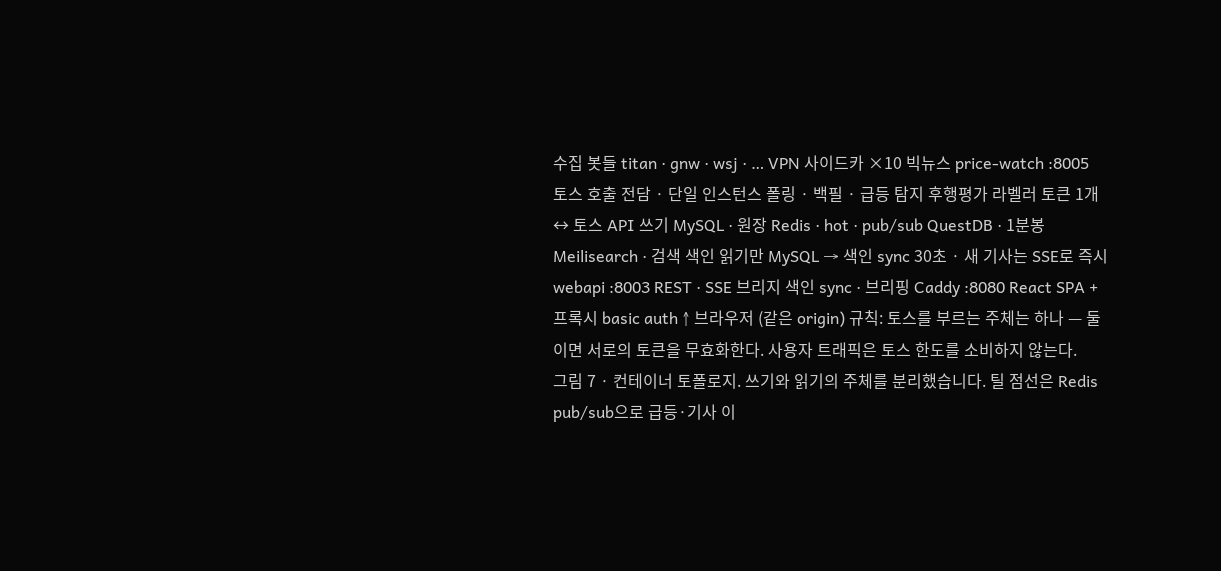수집 봇들 titan · gnw · wsj · … VPN 사이드카 ×10 빅뉴스 price-watch :8005 토스 호출 전담 · 단일 인스턴스 폴링 · 백필 · 급등 탐지 후행평가 라벨러 토큰 1개 ↔ 토스 API 쓰기 MySQL · 원장 Redis · hot · pub/sub QuestDB · 1분봉 Meilisearch · 검색 색인 읽기만 MySQL → 색인 sync 30초 · 새 기사는 SSE로 즉시 webapi :8003 REST · SSE 브리지 색인 sync · 브리핑 Caddy :8080 React SPA + 프록시 basic auth ↑ 브라우저 (같은 origin) 규칙: 토스를 부르는 주체는 하나 — 둘이면 서로의 토큰을 무효화한다. 사용자 트래픽은 토스 한도를 소비하지 않는다.
그림 7 · 컨테이너 토폴로지. 쓰기와 읽기의 주체를 분리했습니다. 틸 점선은 Redis pub/sub으로 급등·기사 이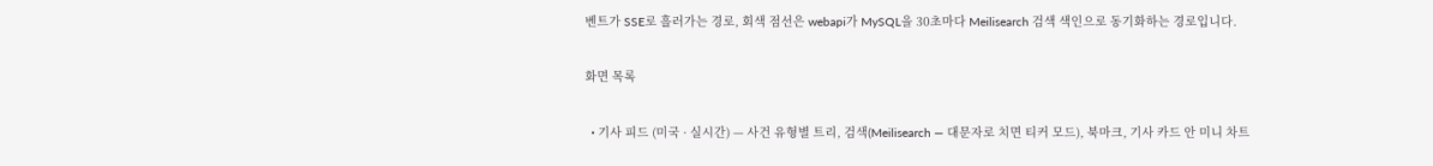벤트가 SSE로 흘러가는 경로, 회색 점선은 webapi가 MySQL을 30초마다 Meilisearch 검색 색인으로 동기화하는 경로입니다.

화면 목록

  • 기사 피드 (미국 · 실시간) — 사건 유형별 트리, 검색(Meilisearch — 대문자로 치면 티커 모드), 북마크, 기사 카드 안 미니 차트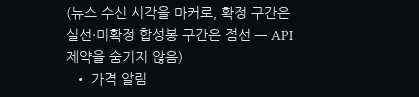(뉴스 수신 시각을 마커로, 확정 구간은 실선·미확정 합성봉 구간은 점선 — API 제약을 숨기지 않음)
  • 가격 알림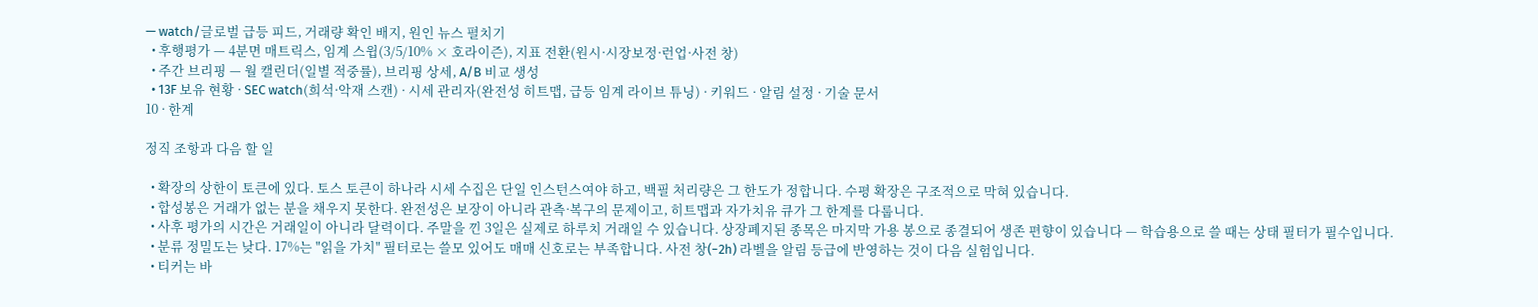— watch/글로벌 급등 피드, 거래량 확인 배지, 원인 뉴스 펼치기
  • 후행평가 — 4분면 매트릭스, 임계 스윕(3/5/10% × 호라이즌), 지표 전환(원시·시장보정·런업·사전 창)
  • 주간 브리핑 — 월 캘린더(일별 적중률), 브리핑 상세, A/B 비교 생성
  • 13F 보유 현황 · SEC watch(희석·악재 스캔) · 시세 관리자(완전성 히트맵, 급등 임계 라이브 튜닝) · 키워드 · 알림 설정 · 기술 문서
10 · 한계

정직 조항과 다음 할 일

  • 확장의 상한이 토큰에 있다. 토스 토큰이 하나라 시세 수집은 단일 인스턴스여야 하고, 백필 처리량은 그 한도가 정합니다. 수평 확장은 구조적으로 막혀 있습니다.
  • 합성봉은 거래가 없는 분을 채우지 못한다. 완전성은 보장이 아니라 관측·복구의 문제이고, 히트맵과 자가치유 큐가 그 한계를 다룹니다.
  • 사후 평가의 시간은 거래일이 아니라 달력이다. 주말을 낀 3일은 실제로 하루치 거래일 수 있습니다. 상장폐지된 종목은 마지막 가용 봉으로 종결되어 생존 편향이 있습니다 — 학습용으로 쓸 때는 상태 필터가 필수입니다.
  • 분류 정밀도는 낮다. 17%는 "읽을 가치" 필터로는 쓸모 있어도 매매 신호로는 부족합니다. 사전 창(−2h) 라벨을 알림 등급에 반영하는 것이 다음 실험입니다.
  • 티커는 바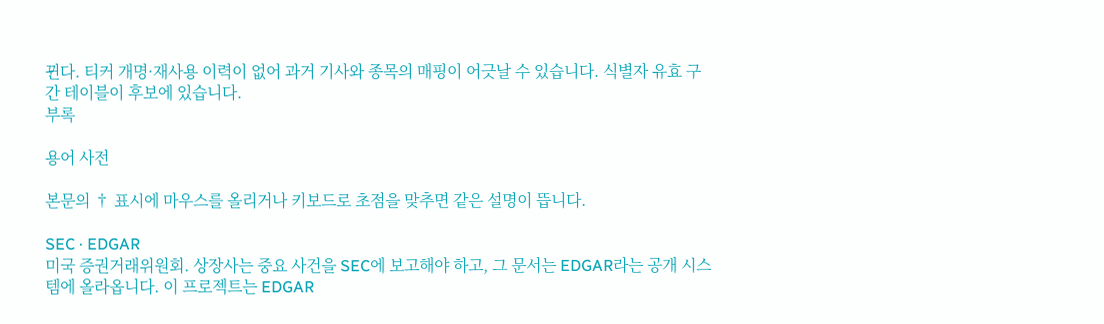뀐다. 티커 개명·재사용 이력이 없어 과거 기사와 종목의 매핑이 어긋날 수 있습니다. 식별자 유효 구간 테이블이 후보에 있습니다.
부록

용어 사전

본문의 † 표시에 마우스를 올리거나 키보드로 초점을 맞추면 같은 설명이 뜹니다.

SEC · EDGAR
미국 증권거래위원회. 상장사는 중요 사건을 SEC에 보고해야 하고, 그 문서는 EDGAR라는 공개 시스템에 올라옵니다. 이 프로젝트는 EDGAR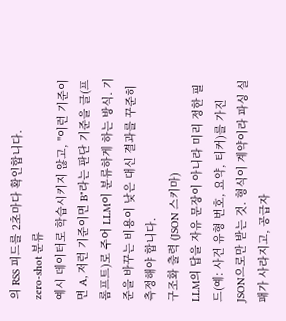의 RSS 피드를 2초마다 확인합니다.
zero-shot 분류
예시 데이터로 학습시키지 않고, "이런 기준이면 A, 저런 기준이면 B"라는 판단 기준을 글(프롬프트)로 주어 LLM이 분류하게 하는 방식. 기준을 바꾸는 비용이 낮은 대신 결과를 꾸준히 측정해야 합니다.
구조화 출력 (JSON 스키마)
LLM의 답을 자유 문장이 아니라 미리 정한 필드(예: 사건 유형 번호, 요약, 티커)를 가진 JSON으로만 받는 것. 형식이 계약이라 파싱 실패가 사라지고, 공급자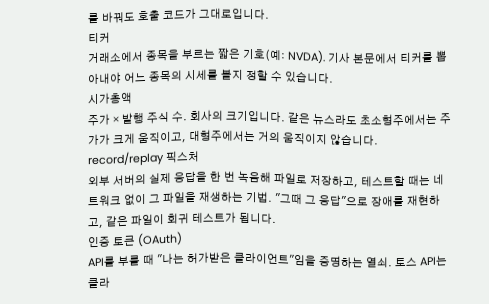를 바꿔도 호출 코드가 그대로입니다.
티커
거래소에서 종목을 부르는 짧은 기호(예: NVDA). 기사 본문에서 티커를 뽑아내야 어느 종목의 시세를 볼지 정할 수 있습니다.
시가총액
주가 × 발행 주식 수. 회사의 크기입니다. 같은 뉴스라도 초소형주에서는 주가가 크게 움직이고, 대형주에서는 거의 움직이지 않습니다.
record/replay 픽스처
외부 서버의 실제 응답을 한 번 녹음해 파일로 저장하고, 테스트할 때는 네트워크 없이 그 파일을 재생하는 기법. "그때 그 응답"으로 장애를 재현하고, 같은 파일이 회귀 테스트가 됩니다.
인증 토큰 (OAuth)
API를 부를 때 "나는 허가받은 클라이언트"임을 증명하는 열쇠. 토스 API는 클라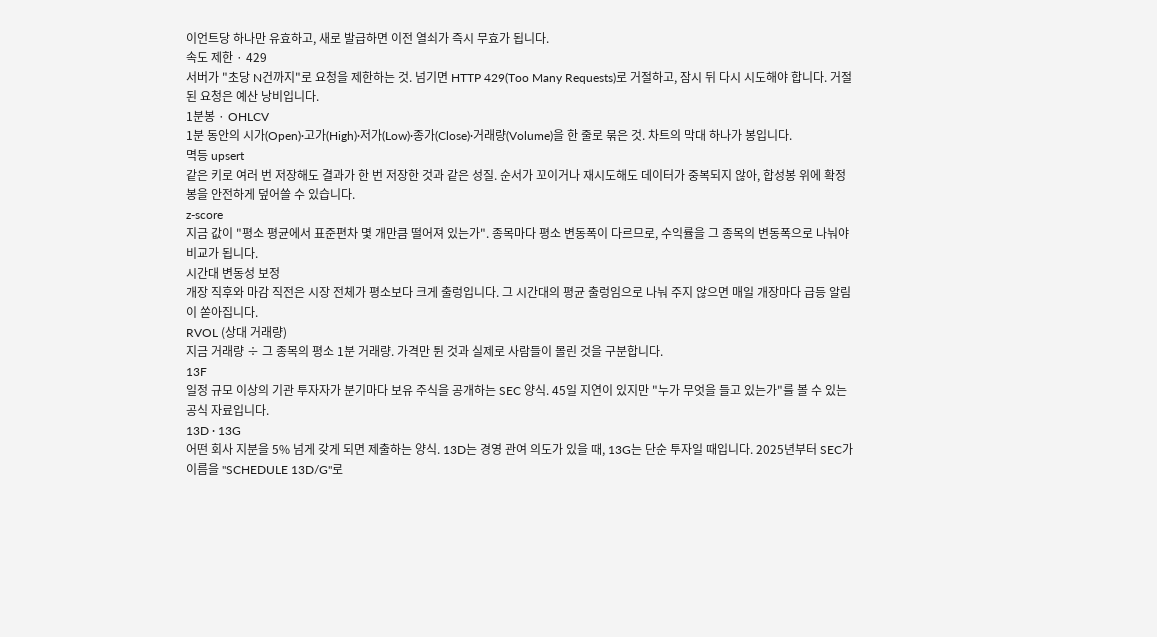이언트당 하나만 유효하고, 새로 발급하면 이전 열쇠가 즉시 무효가 됩니다.
속도 제한 · 429
서버가 "초당 N건까지"로 요청을 제한하는 것. 넘기면 HTTP 429(Too Many Requests)로 거절하고, 잠시 뒤 다시 시도해야 합니다. 거절된 요청은 예산 낭비입니다.
1분봉 · OHLCV
1분 동안의 시가(Open)·고가(High)·저가(Low)·종가(Close)·거래량(Volume)을 한 줄로 묶은 것. 차트의 막대 하나가 봉입니다.
멱등 upsert
같은 키로 여러 번 저장해도 결과가 한 번 저장한 것과 같은 성질. 순서가 꼬이거나 재시도해도 데이터가 중복되지 않아, 합성봉 위에 확정봉을 안전하게 덮어쓸 수 있습니다.
z-score
지금 값이 "평소 평균에서 표준편차 몇 개만큼 떨어져 있는가". 종목마다 평소 변동폭이 다르므로, 수익률을 그 종목의 변동폭으로 나눠야 비교가 됩니다.
시간대 변동성 보정
개장 직후와 마감 직전은 시장 전체가 평소보다 크게 출렁입니다. 그 시간대의 평균 출렁임으로 나눠 주지 않으면 매일 개장마다 급등 알림이 쏟아집니다.
RVOL (상대 거래량)
지금 거래량 ÷ 그 종목의 평소 1분 거래량. 가격만 튄 것과 실제로 사람들이 몰린 것을 구분합니다.
13F
일정 규모 이상의 기관 투자자가 분기마다 보유 주식을 공개하는 SEC 양식. 45일 지연이 있지만 "누가 무엇을 들고 있는가"를 볼 수 있는 공식 자료입니다.
13D · 13G
어떤 회사 지분을 5% 넘게 갖게 되면 제출하는 양식. 13D는 경영 관여 의도가 있을 때, 13G는 단순 투자일 때입니다. 2025년부터 SEC가 이름을 "SCHEDULE 13D/G"로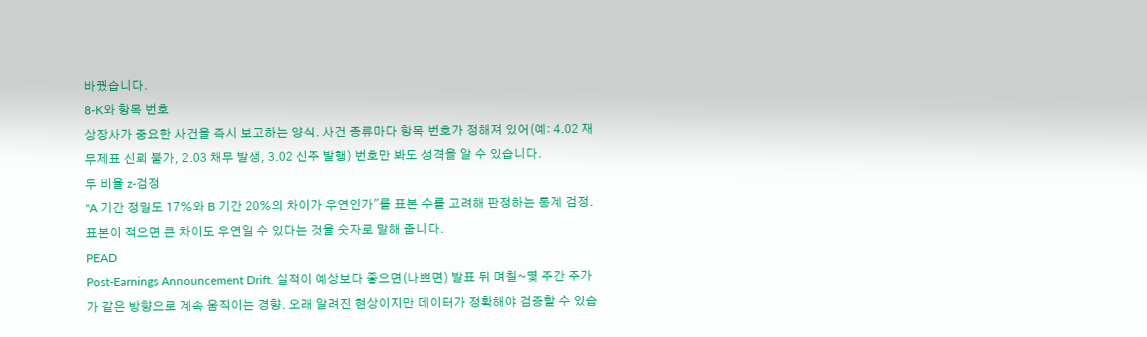바꿨습니다.
8-K와 항목 번호
상장사가 중요한 사건을 즉시 보고하는 양식. 사건 종류마다 항목 번호가 정해져 있어(예: 4.02 재무제표 신뢰 불가, 2.03 채무 발생, 3.02 신주 발행) 번호만 봐도 성격을 알 수 있습니다.
두 비율 z-검정
"A 기간 정밀도 17%와 B 기간 20%의 차이가 우연인가"를 표본 수를 고려해 판정하는 통계 검정. 표본이 적으면 큰 차이도 우연일 수 있다는 것을 숫자로 말해 줍니다.
PEAD
Post-Earnings Announcement Drift. 실적이 예상보다 좋으면(나쁘면) 발표 뒤 며칠~몇 주간 주가가 같은 방향으로 계속 움직이는 경향. 오래 알려진 현상이지만 데이터가 정확해야 검증할 수 있습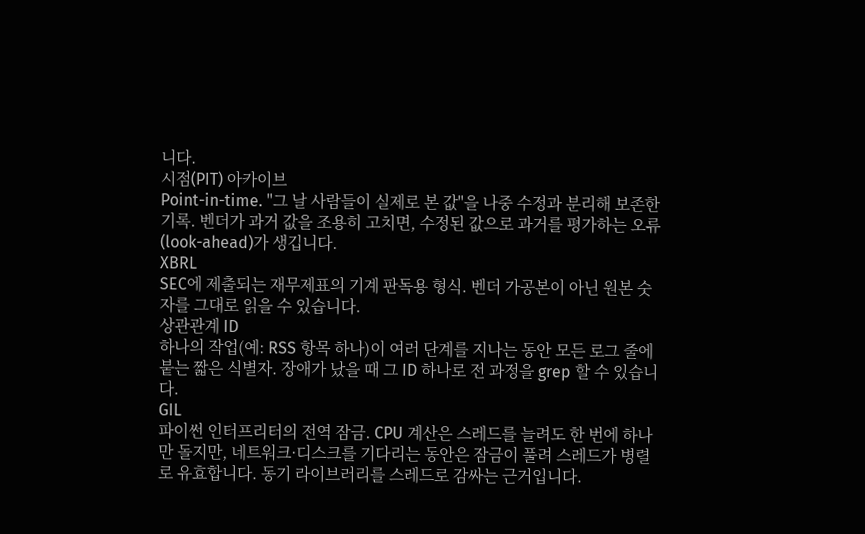니다.
시점(PIT) 아카이브
Point-in-time. "그 날 사람들이 실제로 본 값"을 나중 수정과 분리해 보존한 기록. 벤더가 과거 값을 조용히 고치면, 수정된 값으로 과거를 평가하는 오류(look-ahead)가 생깁니다.
XBRL
SEC에 제출되는 재무제표의 기계 판독용 형식. 벤더 가공본이 아닌 원본 숫자를 그대로 읽을 수 있습니다.
상관관계 ID
하나의 작업(예: RSS 항목 하나)이 여러 단계를 지나는 동안 모든 로그 줄에 붙는 짧은 식별자. 장애가 났을 때 그 ID 하나로 전 과정을 grep 할 수 있습니다.
GIL
파이썬 인터프리터의 전역 잠금. CPU 계산은 스레드를 늘려도 한 번에 하나만 돌지만, 네트워크·디스크를 기다리는 동안은 잠금이 풀려 스레드가 병렬로 유효합니다. 동기 라이브러리를 스레드로 감싸는 근거입니다.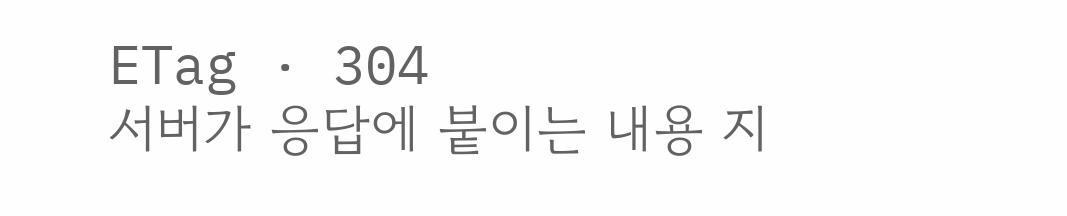ETag · 304
서버가 응답에 붙이는 내용 지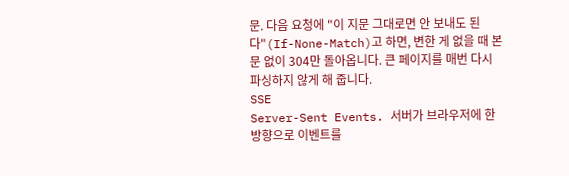문. 다음 요청에 "이 지문 그대로면 안 보내도 된다"(If-None-Match)고 하면, 변한 게 없을 때 본문 없이 304만 돌아옵니다. 큰 페이지를 매번 다시 파싱하지 않게 해 줍니다.
SSE
Server-Sent Events. 서버가 브라우저에 한 방향으로 이벤트를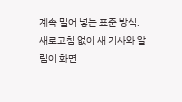계속 밀어 넣는 표준 방식. 새로고침 없이 새 기사와 알림이 화면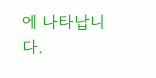에 나타납니다.